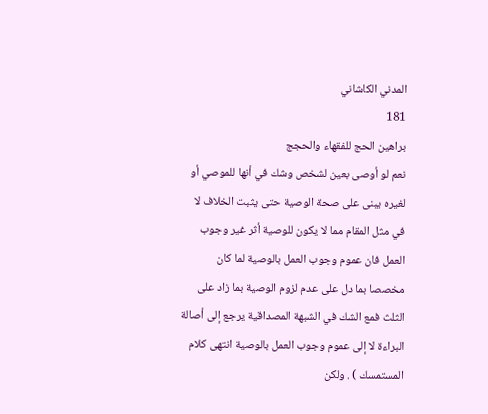المدني الكاشاني
181
براهين الحج للفقهاء والحجج
نعم لو أوصى بعين لشخص وشك في أنها للموصي أو لغيره يبنى على صحة الوصية حتى يثبت الخلاف لا في مثل المقام مما لا يكون للوصية أثر غير وجوب العمل فان عموم وجوب العمل بالوصية لما كان مخصصا بما دل على عدم لزوم الوصية بما زاد على الثلث فمع الشك في الشبهة المصداقية يرجع إلى أصالة البراءة لا إلى عموم وجوب العمل بالوصية انتهى كلام المستمسك ) . ولكن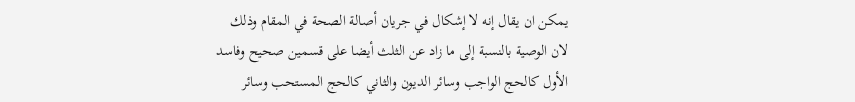يمكن ان يقال إنه لا إشكال في جريان أصالة الصحة في المقام وذلك لان الوصية بالنسبة إلى ما زاد عن الثلث أيضا على قسمين صحيح وفاسد الأول كالحج الواجب وسائر الديون والثاني كالحج المستحب وسائر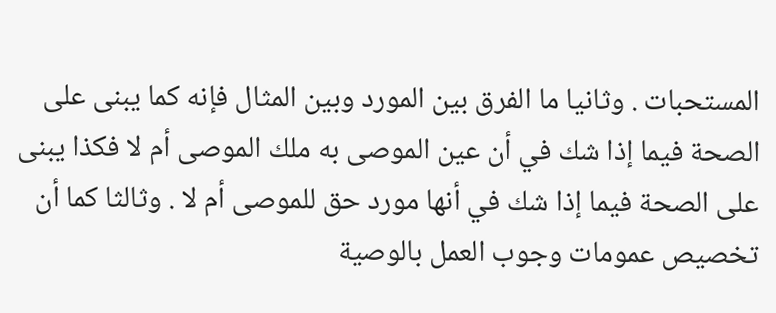المستحبات . وثانيا ما الفرق بين المورد وبين المثال فإنه كما يبنى على الصحة فيما إذا شك في أن عين الموصى به ملك الموصى أم لا فكذا يبنى على الصحة فيما إذا شك في أنها مورد حق للموصى أم لا . وثالثا كما أن تخصيص عمومات وجوب العمل بالوصية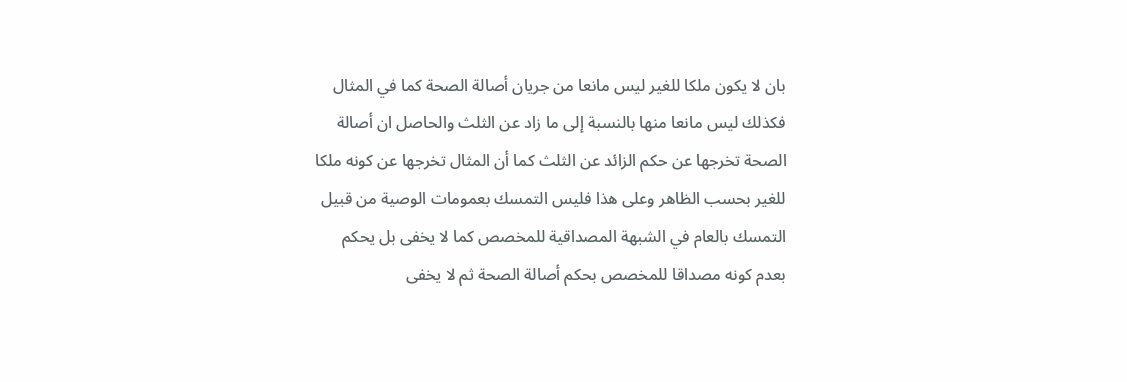بان لا يكون ملكا للغير ليس مانعا من جريان أصالة الصحة كما في المثال فكذلك ليس مانعا منها بالنسبة إلى ما زاد عن الثلث والحاصل ان أصالة الصحة تخرجها عن حكم الزائد عن الثلث كما أن المثال تخرجها عن كونه ملكا للغير بحسب الظاهر وعلى هذا فليس التمسك بعمومات الوصية من قبيل التمسك بالعام في الشبهة المصداقية للمخصص كما لا يخفى بل يحكم بعدم كونه مصداقا للمخصص بحكم أصالة الصحة ثم لا يخفى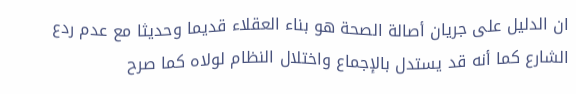ان الدليل على جريان أصالة الصحة هو بناء العقلاء قديما وحديثا مع عدم ردع الشارع كما أنه قد يستدل بالإجماع واختلال النظام لولاه كما صرح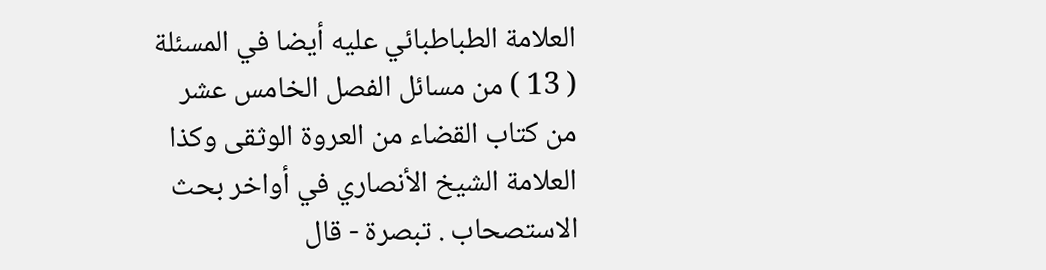العلامة الطباطبائي عليه أيضا في المسئلة ( 13 ) من مسائل الفصل الخامس عشر من كتاب القضاء من العروة الوثقى وكذا العلامة الشيخ الأنصاري في أواخر بحث الاستصحاب . تبصرة - قال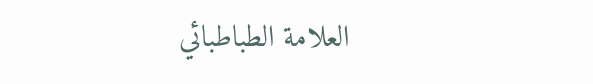العلامة الطباطبائي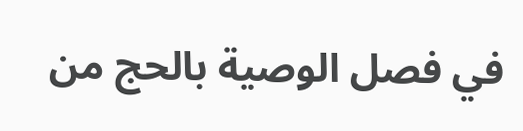في فصل الوصية بالحج من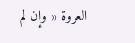العروة « وإن لم